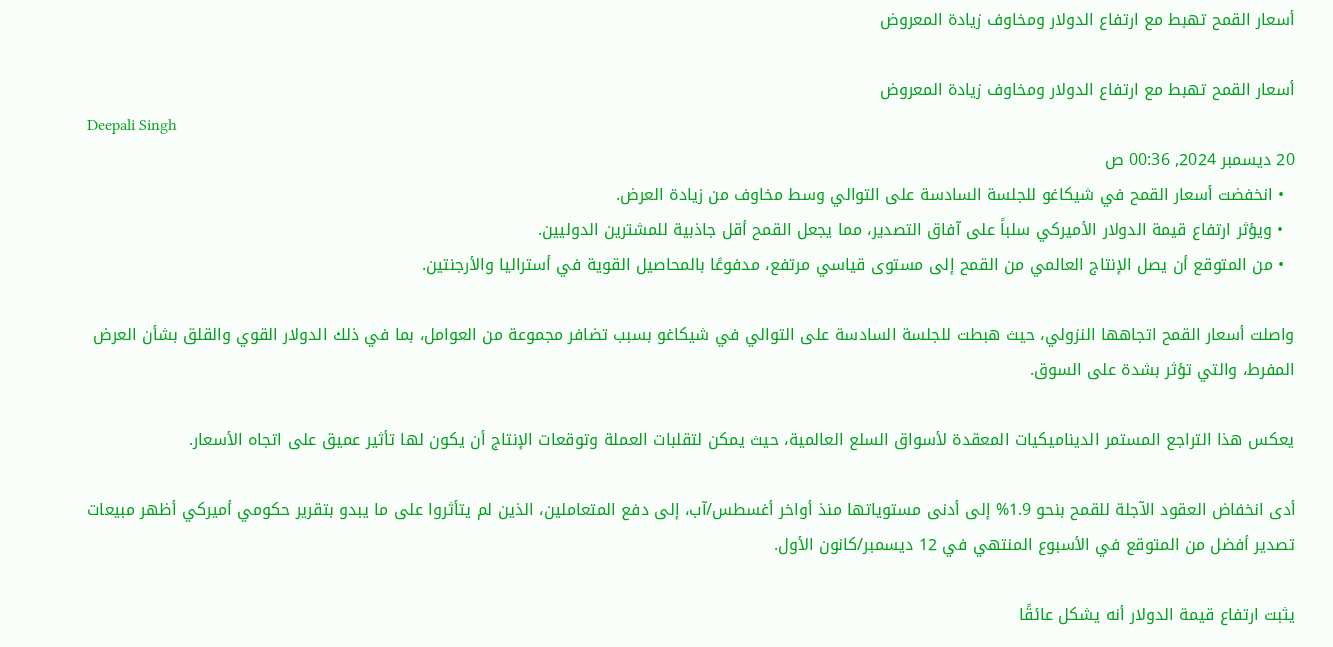أسعار القمح تهبط مع ارتفاع الدولار ومخاوف زيادة المعروض

أسعار القمح تهبط مع ارتفاع الدولار ومخاوف زيادة المعروض
Deepali Singh
20 ديسمبر 2024, 00:36 ص
  • انخفضت أسعار القمح في شيكاغو للجلسة السادسة على التوالي وسط مخاوف من زيادة العرض.
  • ويؤثر ارتفاع قيمة الدولار الأميركي سلباً على آفاق التصدير، مما يجعل القمح أقل جاذبية للمشترين الدوليين.
  • من المتوقع أن يصل الإنتاج العالمي من القمح إلى مستوى قياسي مرتفع، مدفوعًا بالمحاصيل القوية في أستراليا والأرجنتين.

واصلت أسعار القمح اتجاهها النزولي، حيث هبطت للجلسة السادسة على التوالي في شيكاغو بسبب تضافر مجموعة من العوامل، بما في ذلك الدولار القوي والقلق بشأن العرض المفرط، والتي تؤثر بشدة على السوق.

يعكس هذا التراجع المستمر الديناميكيات المعقدة لأسواق السلع العالمية، حيث يمكن لتقلبات العملة وتوقعات الإنتاج أن يكون لها تأثير عميق على اتجاه الأسعار.

أدى انخفاض العقود الآجلة للقمح بنحو 1.9% إلى أدنى مستوياتها منذ أواخر أغسطس/آب، إلى دفع المتعاملين، الذين لم يتأثروا على ما يبدو بتقرير حكومي أميركي أظهر مبيعات تصدير أفضل من المتوقع في الأسبوع المنتهي في 12 ديسمبر/كانون الأول.

يثبت ارتفاع قيمة الدولار أنه يشكل عائقًا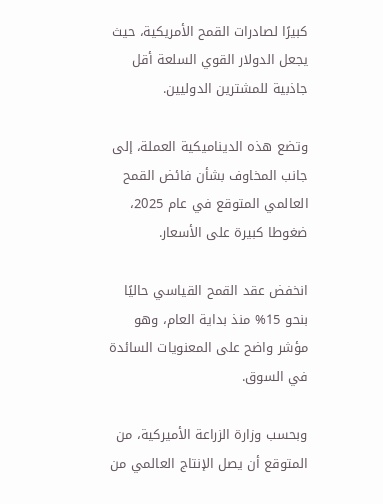كبيرًا لصادرات القمح الأمريكية، حيث يجعل الدولار القوي السلعة أقل جاذبية للمشترين الدوليين.

وتضع هذه الديناميكية العملة، إلى جانب المخاوف بشأن فائض القمح العالمي المتوقع في عام 2025، ضغوطا كبيرة على الأسعار.

انخفض عقد القمح القياسي حاليًا بنحو 15% منذ بداية العام، وهو مؤشر واضح على المعنويات السائدة في السوق.

وبحسب وزارة الزراعة الأميركية، من المتوقع أن يصل الإنتاج العالمي من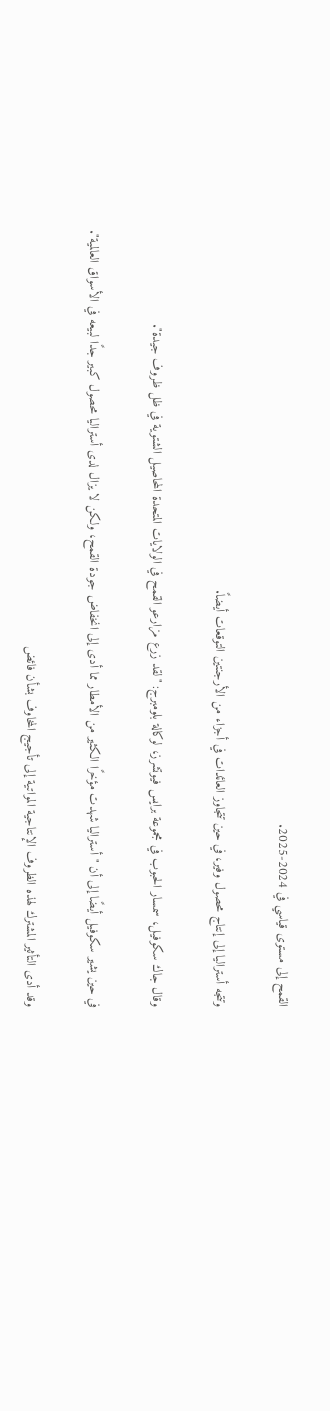القمح إلى مستوى قياسي في 2024-2025.

وتتجه أستراليا إلى إنتاج محصول وفير، في حين تتجاوز العائدات في أجزاء من الأرجنتين التوقعات أيضاً.

وقال جاك سكوفيل، سمسار الحبوب في مجموعة برايس فيوتشرز، لوكالة بلومبرج: "لقد زرع مزارعو القمح في الولايات المتحدة المحاصيل الشتوية في ظل ظروف جيدة".

في حين يشير سكوفيل أيضًا إلى أن "أستراليا شهدت مؤخرًا الكثير من الأمطار مما أدى إلى انخفاض جودة القمح، ولكن لا يزال لدى أستراليا محصول كبير جدًا لبيعه في الأسواق العالمية".

وقد أدى التأثير المشترك لهذه الظروف الإنتاجية المواتية إلى تأجيج المخاوف بشأن فائض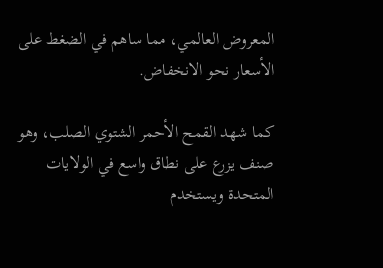المعروض العالمي، مما ساهم في الضغط على الأسعار نحو الانخفاض.

كما شهد القمح الأحمر الشتوي الصلب، وهو صنف يزرع على نطاق واسع في الولايات المتحدة ويستخدم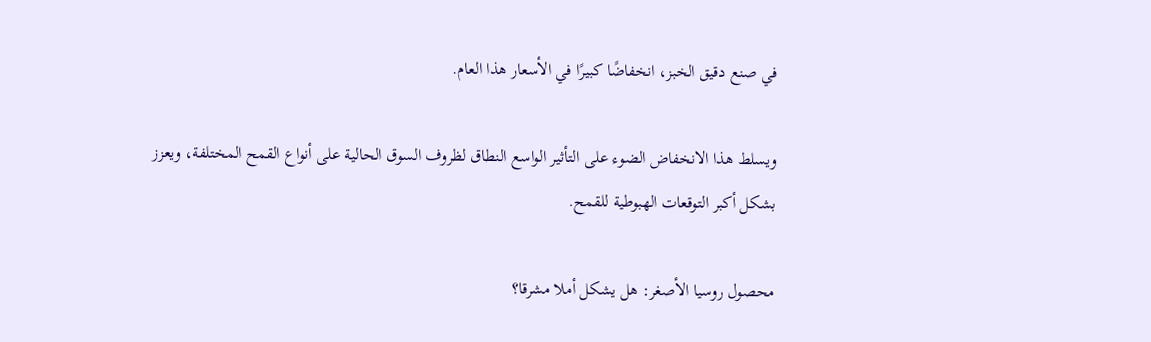في صنع دقيق الخبز، انخفاضًا كبيرًا في الأسعار هذا العام.

ويسلط هذا الانخفاض الضوء على التأثير الواسع النطاق لظروف السوق الحالية على أنواع القمح المختلفة، ويعزز بشكل أكبر التوقعات الهبوطية للقمح.

محصول روسيا الأصغر: هل يشكل أملا مشرقا؟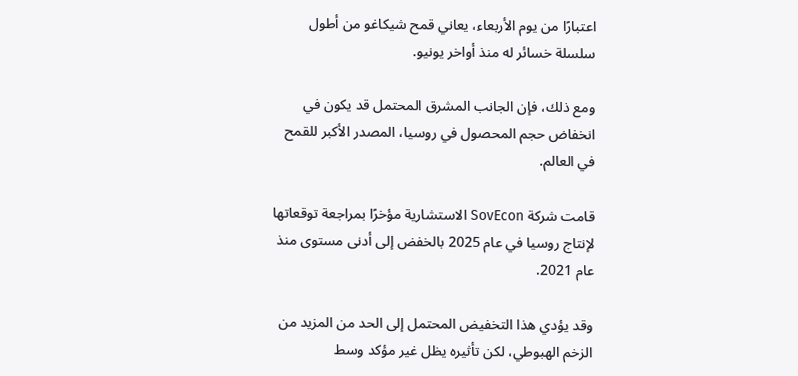اعتبارًا من يوم الأربعاء، يعاني قمح شيكاغو من أطول سلسلة خسائر له منذ أواخر يونيو.

ومع ذلك، فإن الجانب المشرق المحتمل قد يكون في انخفاض حجم المحصول في روسيا، المصدر الأكبر للقمح في العالم.

قامت شركة SovEcon الاستشارية مؤخرًا بمراجعة توقعاتها لإنتاج روسيا في عام 2025 بالخفض إلى أدنى مستوى منذ عام 2021.

وقد يؤدي هذا التخفيض المحتمل إلى الحد من المزيد من الزخم الهبوطي، لكن تأثيره يظل غير مؤكد وسط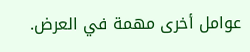عوامل أخرى مهمة في العرض.